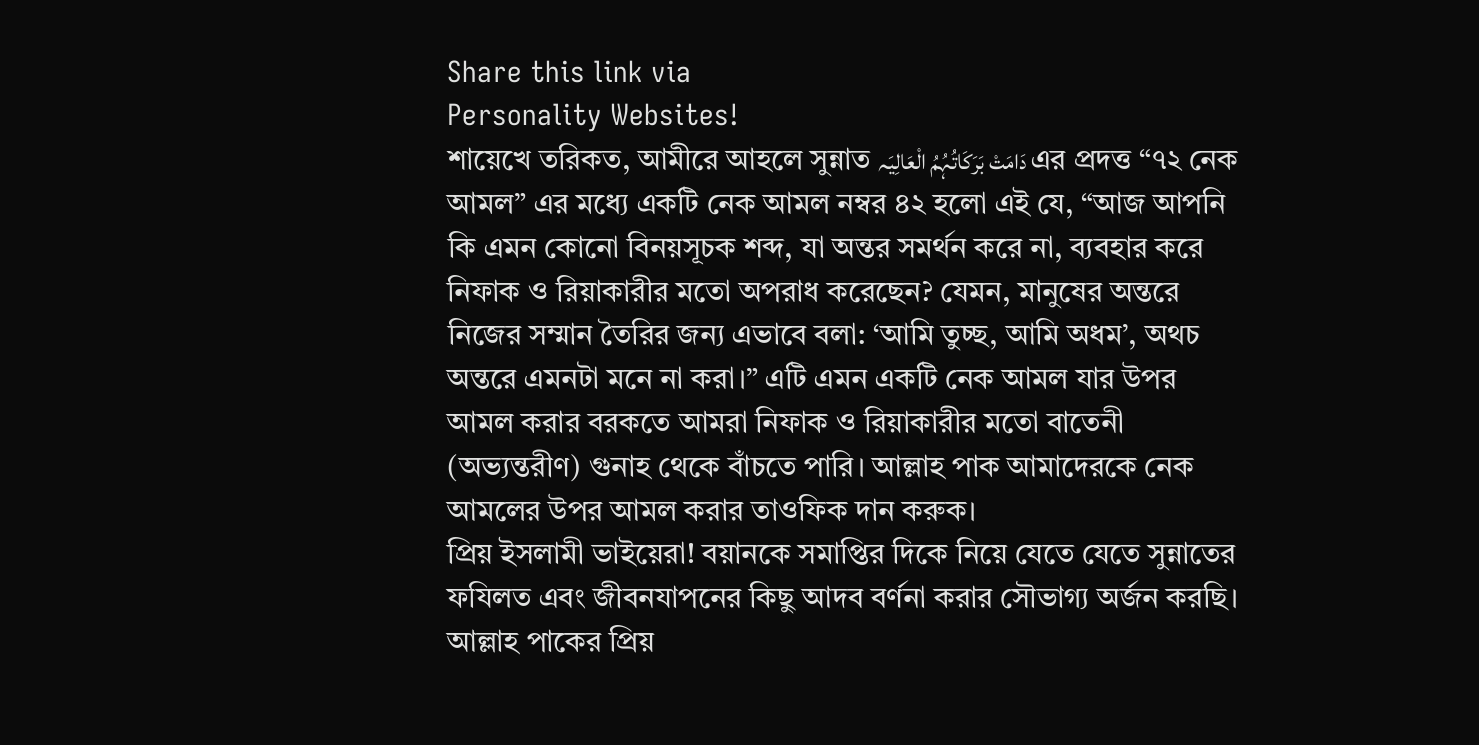Share this link via
Personality Websites!
শায়েখে তরিকত, আমীরে আহলে সুন্নাত دَامَتْ بَرَکَاتُہُمُ الْعَالِیَہ এর প্রদত্ত “৭২ নেক আমল” এর মধ্যে একটি নেক আমল নম্বর ৪২ হলো এই যে, “আজ আপনি কি এমন কোনো বিনয়সূচক শব্দ, যা অন্তর সমর্থন করে না, ব্যবহার করে নিফাক ও রিয়াকারীর মতো অপরাধ করেছেন? যেমন, মানুষের অন্তরে নিজের সম্মান তৈরির জন্য এভাবে বলা: ‘আমি তুচ্ছ, আমি অধম’, অথচ অন্তরে এমনটা মনে না করা।” এটি এমন একটি নেক আমল যার উপর আমল করার বরকতে আমরা নিফাক ও রিয়াকারীর মতো বাতেনী (অভ্যন্তরীণ) গুনাহ থেকে বাঁচতে পারি। আল্লাহ পাক আমাদেরকে নেক আমলের উপর আমল করার তাওফিক দান করুক।
প্রিয় ইসলামী ভাইয়েরা! বয়ানকে সমাপ্তির দিকে নিয়ে যেতে যেতে সুন্নাতের ফযিলত এবং জীবনযাপনের কিছু আদব বর্ণনা করার সৌভাগ্য অর্জন করছি। আল্লাহ পাকের প্রিয়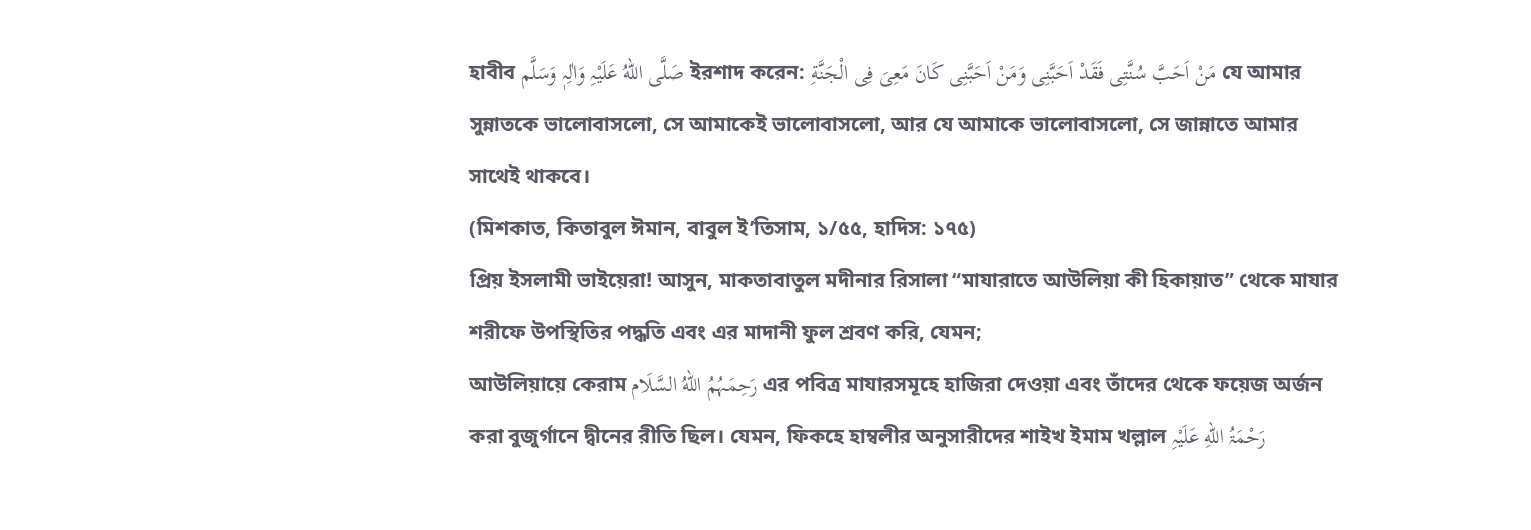হাবীব صَلَّی اللهُ عَلَیْہِ وَاٰلِہٖ وَسَلَّم ইরশাদ করেন: مَنْ اَحَبَّ سُنَّتِی فَقَدْ اَحَبَّنِی وَمَنْ اَحَبَّنِی كَانَ مَعِیَ فِی الْجَنَّةِ যে আমার সুন্নাতকে ভালোবাসলো, সে আমাকেই ভালোবাসলো, আর যে আমাকে ভালোবাসলো, সে জান্নাতে আমার সাথেই থাকবে।
(মিশকাত, কিতাবুল ঈমান, বাবুল ই’তিসাম, ১/৫৫, হাদিস: ১৭৫)
প্রিয় ইসলামী ভাইয়েরা! আসুন, মাকতাবাতুল মদীনার রিসালা “মাযারাতে আউলিয়া কী হিকায়াত” থেকে মাযার শরীফে উপস্থিতির পদ্ধতি এবং এর মাদানী ফুল শ্রবণ করি, যেমন;
আউলিয়ায়ে কেরাম رَحِمَہُمُ اللهُ السَّلَام এর পবিত্র মাযারসমূহে হাজিরা দেওয়া এবং তাঁদের থেকে ফয়েজ অর্জন করা বুজুর্গানে দ্বীনের রীতি ছিল। যেমন, ফিকহে হাম্বলীর অনুসারীদের শাইখ ইমাম খল্লাল رَحْمَۃُ اللهِ عَلَیْہِ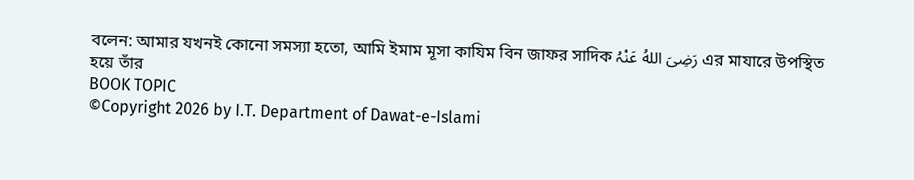বলেন: আমার যখনই কোনো সমস্যা হতো, আমি ইমাম মূসা কাযিম বিন জাফর সাদিক رَضِیَ اللهُ عَنْہُ এর মাযারে উপস্থিত হয়ে তাঁর
BOOK TOPIC
©Copyright 2026 by I.T. Department of Dawat-e-Islami